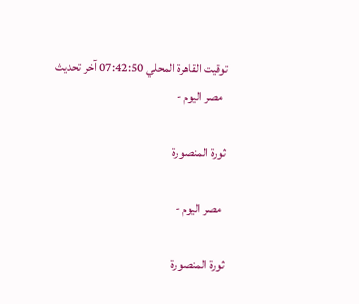توقيت القاهرة المحلي 07:42:50 آخر تحديث
  مصر اليوم -

ثورة المنصورة

  مصر اليوم -

ثورة المنصورة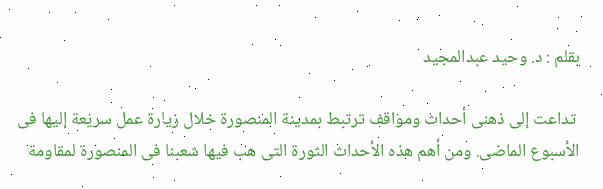بقلم : د. وحيد عبدالمجيد

 تداعت إلى ذهنى أحداث ومواقف ترتبط بمدينة المنصورة خلال زيارة عمل سريعة إليها فى الأسبوع الماضى. ومن أهم هذه الأحداث الثورة التى هب فيها شعبنا فى المنصورة لمقاومة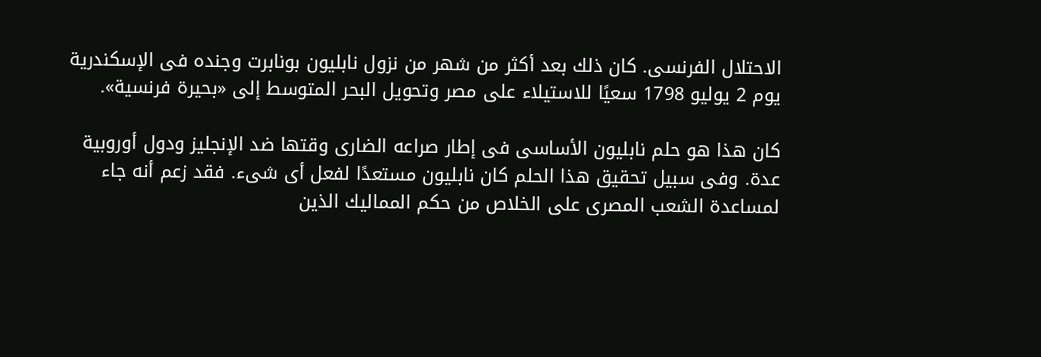الاحتلال الفرنسى. كان ذلك بعد أكثر من شهر من نزول نابليون بونابرت وجنده فى الإسكندرية يوم 2 يوليو 1798 سعيًا للاستيلاء على مصر وتحويل البحر المتوسط إلى «بحيرة فرنسية».

كان هذا هو حلم نابليون الأساسى فى إطار صراعه الضارى وقتها ضد الإنجليز ودول أوروبية عدة. وفى سبيل تحقيق هذا الحلم كان نابليون مستعدًا لفعل أى شىء. فقد زعم أنه جاء لمساعدة الشعب المصرى على الخلاص من حكم المماليك الذين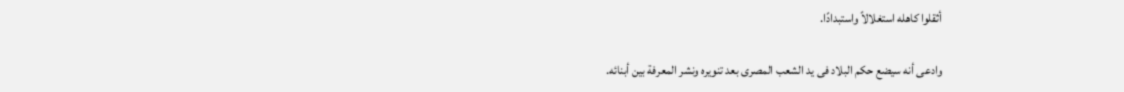أثقلوا كاهله استغلالاً واستبدادًا.

وادعى أنه سيضع حكم البلاد فى يد الشعب المصرى بعد تنويره ونشر المعرفة بين أبنائه.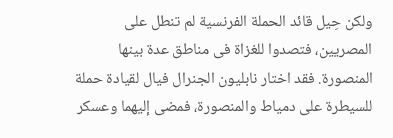ولكن حِيل قائد الحملة الفرنسية لم تنطل على المصريين، فتصدوا للغزاة فى مناطق عدة بينها المنصورة. فقد اختار نابليون الجنرال فيال لقيادة حملة للسيطرة على دمياط والمنصورة، فمضى إليهما وعسكر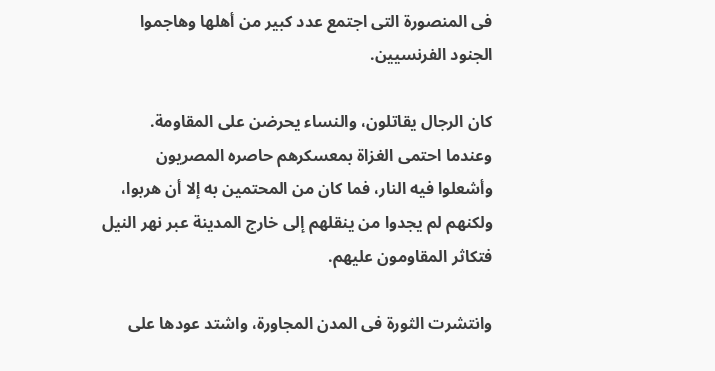فى المنصورة التى اجتمع عدد كبير من أهلها وهاجموا الجنود الفرنسيين.

كان الرجال يقاتلون، والنساء يحرضن على المقاومة. وعندما احتمى الغزاة بمعسكرهم حاصره المصريون وأشعلوا فيه النار، فما كان من المحتمين به إلا أن هربوا، ولكنهم لم يجدوا من ينقلهم إلى خارج المدينة عبر نهر النيل فتكاثر المقاومون عليهم.

وانتشرت الثورة فى المدن المجاورة، واشتد عودها على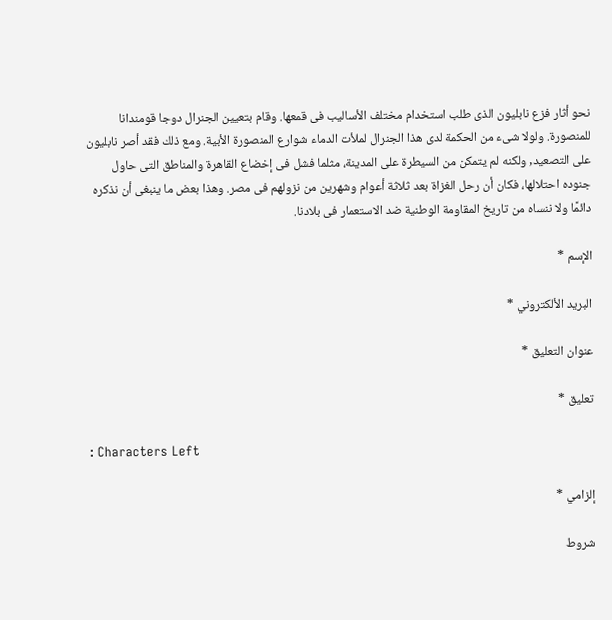نحو أثار فزع نابليون الذى طلب استخدام مختلف الأساليب فى قمعها. وقام بتعيين الجنرال دوجا قومندانا للمنصورة. ولولا شىء من الحكمة لدى هذا الجنرال لملأت الدماء شوارع المنصورة الأبية. ومع ذلك فقد أصر نابليون على التصعيد, ولكنه لم يتمكن من السيطرة على المدينة، مثلما فشل فى إخضاع القاهرة والمناطق التى حاول جنوده احتلالها، فكان أن رحل الغزاة بعد ثلاثة أعوام وشهرين من نزولهم فى مصر. وهذا بعض ما ينبغى أن نذكره دائمًا ولا ننساه من تاريخ المقاومة الوطنية ضد الاستعمار فى بلادنا.

الإسم *

البريد الألكتروني *

عنوان التعليق *

تعليق *

: Characters Left

إلزامي *

شروط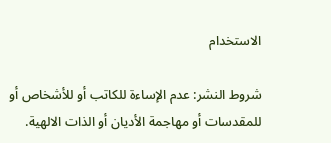الاستخدام

شروط النشر: عدم الإساءة للكاتب أو للأشخاص أو للمقدسات أو مهاجمة الأديان أو الذات الالهية.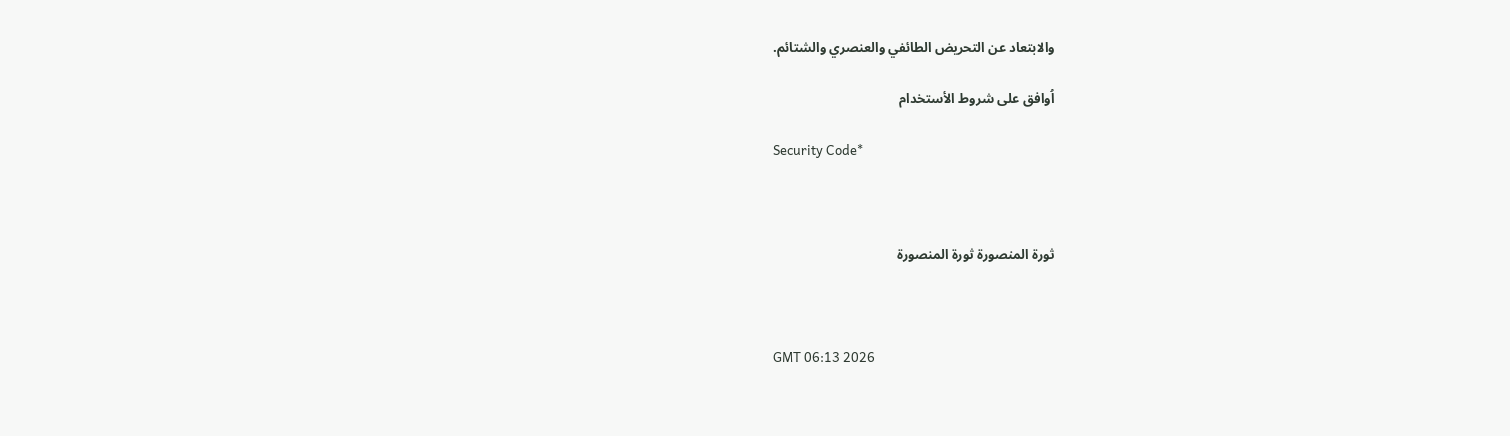والابتعاد عن التحريض الطائفي والعنصري والشتائم.

اُوافق على شروط الأستخدام

Security Code*



ثورة المنصورة ثورة المنصورة



GMT 06:13 2026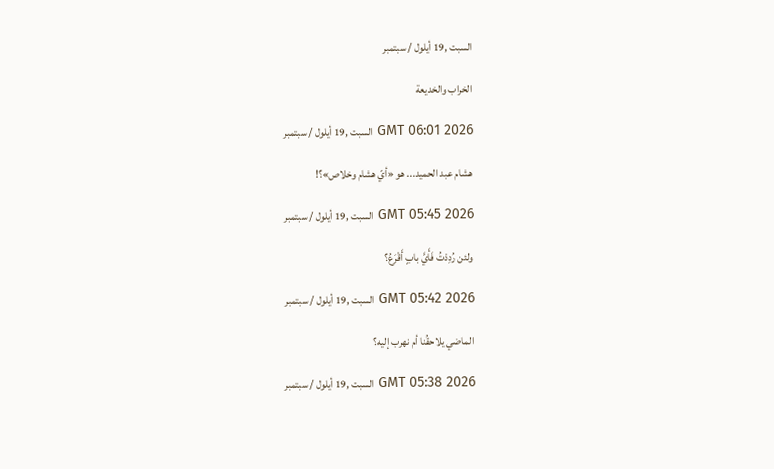السبت ,19 أيلول / سبتمبر

الخراب والخديعة

GMT 06:01 2026 السبت ,19 أيلول / سبتمبر

هشام عبد الحميد... هو «أيّ هشام وخلاص»؟!

GMT 05:45 2026 السبت ,19 أيلول / سبتمبر

ولئن رُدِدْتُ فَأَيَّ بابٍ أَقْرَعُ؟

GMT 05:42 2026 السبت ,19 أيلول / سبتمبر

الماضي يلاحقُنا أم نهرب إليه؟

GMT 05:38 2026 السبت ,19 أيلول / سبتمبر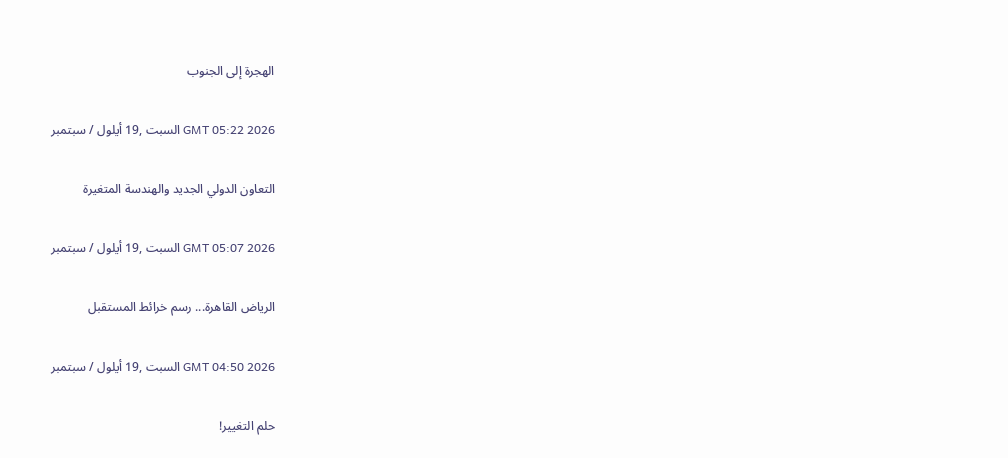الهجرة إلى الجنوب

GMT 05:22 2026 السبت ,19 أيلول / سبتمبر

التعاون الدولي الجديد والهندسة المتغيرة

GMT 05:07 2026 السبت ,19 أيلول / سبتمبر

الرياض القاهرة... رسم خرائط المستقبل

GMT 04:50 2026 السبت ,19 أيلول / سبتمبر

حلم التغيير!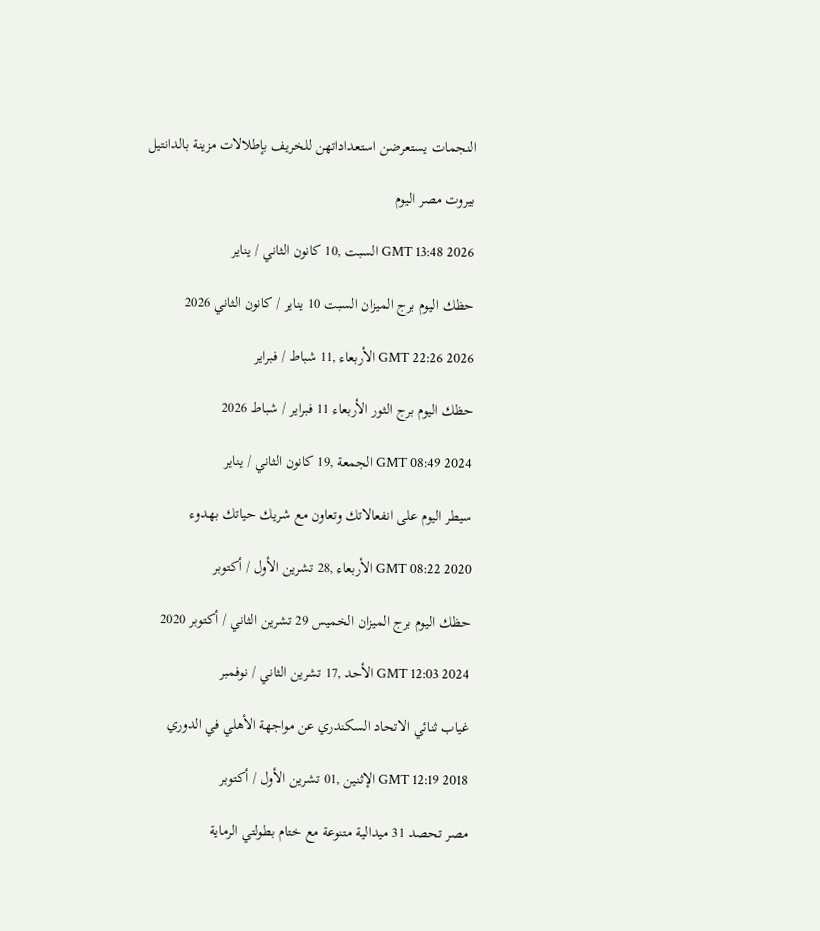النجمات يستعرضن استعداداتهن للخريف بإطلالات مزينة بالدانتيل

بيروت مصر اليوم

GMT 13:48 2026 السبت ,10 كانون الثاني / يناير

حظك اليوم برج الميزان السبت 10 يناير / كانون الثاني 2026

GMT 22:26 2026 الأربعاء ,11 شباط / فبراير

حظك اليوم برج الثور الأربعاء 11 فبراير / شباط 2026

GMT 08:49 2024 الجمعة ,19 كانون الثاني / يناير

سيطر اليوم على انفعالاتك وتعاون مع شريك حياتك بهدوء

GMT 08:22 2020 الأربعاء ,28 تشرين الأول / أكتوبر

حظك اليوم برج الميزان الخميس 29 تشرين الثاني / أكتوبر 2020

GMT 12:03 2024 الأحد ,17 تشرين الثاني / نوفمبر

غياب ثنائي الاتحاد السكندري عن مواجهة الأهلي في الدوري

GMT 12:19 2018 الإثنين ,01 تشرين الأول / أكتوبر

مصر تحصد 31 ميدالية متنوعة مع ختام بطولتي الرماية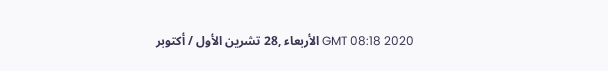GMT 08:18 2020 الأربعاء ,28 تشرين الأول / أكتوبر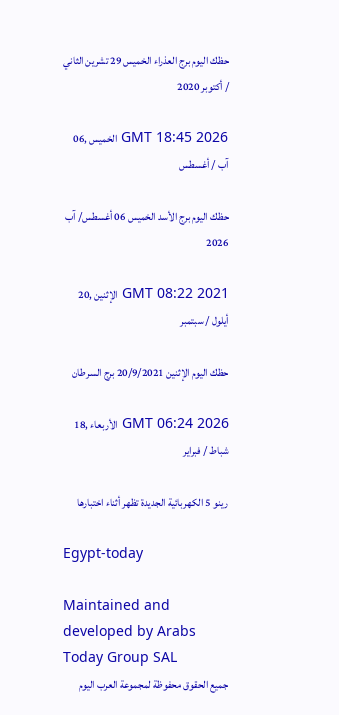حظك اليوم برج العذراء الخميس 29 تشرين الثاني / أكتوبر 2020

GMT 18:45 2026 الخميس ,06 آب / أغسطس

حظك اليوم برج الأسد الخميس 06 أغسطس/ آب 2026

GMT 08:22 2021 الإثنين ,20 أيلول / سبتمبر

حظك اليوم الإثنين 20/9/2021 برج السرطان

GMT 06:24 2026 الأربعاء ,18 شباط / فبراير

رينو 5 الكهربائية الجديدة تظهر أثناء اختبارها

Egypt-today

Maintained and developed by Arabs Today Group SAL
جميع الحقوق محفوظة لمجموعة العرب اليوم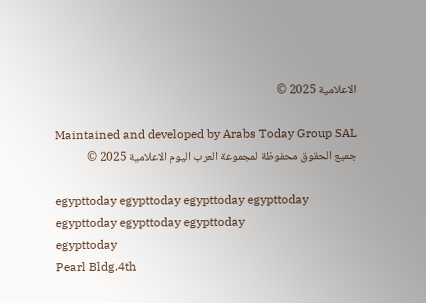الاعلامية 2025 ©

Maintained and developed by Arabs Today Group SAL
جميع الحقوق محفوظة لمجموعة العرب اليوم الاعلامية 2025 ©

egypttoday egypttoday egypttoday egypttoday
egypttoday egypttoday egypttoday
egypttoday
Pearl Bldg.4th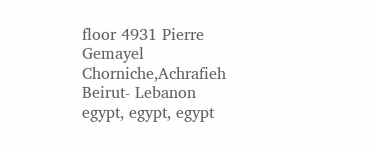floor 4931 Pierre Gemayel Chorniche,Achrafieh Beirut- Lebanon
egypt, egypt, egypt